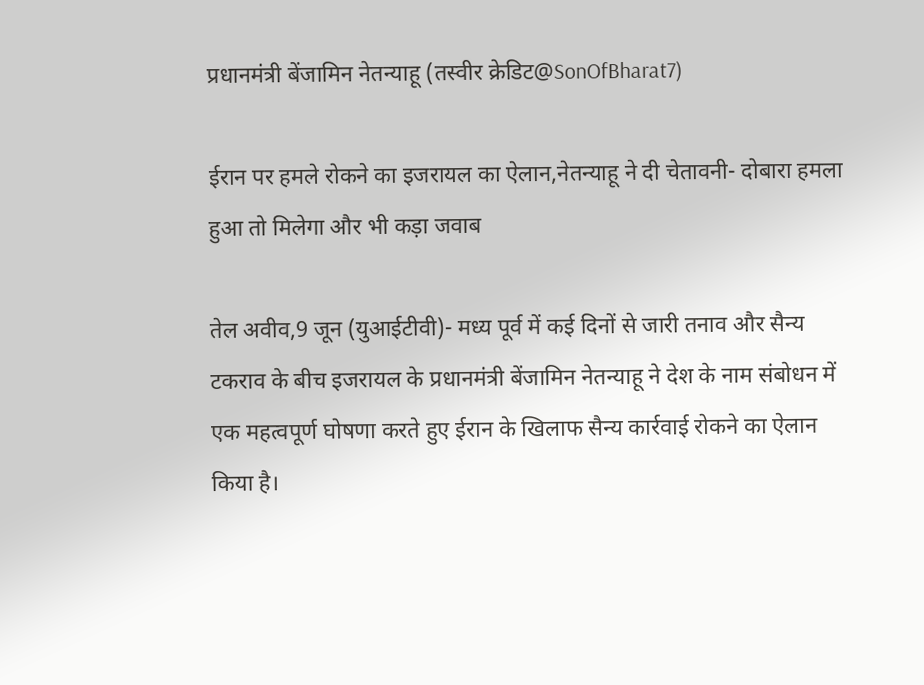प्रधानमंत्री बेंजामिन नेतन्याहू (तस्वीर क्रेडिट@SonOfBharat7)

ईरान पर हमले रोकने का इजरायल का ऐलान,नेतन्याहू ने दी चेतावनी- दोबारा हमला हुआ तो मिलेगा और भी कड़ा जवाब

तेल अवीव,9 जून (युआईटीवी)- मध्य पूर्व में कई दिनों से जारी तनाव और सैन्य टकराव के बीच इजरायल के प्रधानमंत्री बेंजामिन नेतन्याहू ने देश के नाम संबोधन में एक महत्वपूर्ण घोषणा करते हुए ईरान के खिलाफ सैन्य कार्रवाई रोकने का ऐलान किया है।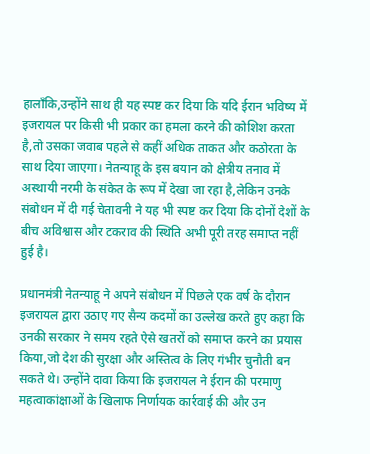हालाँकि,उन्होंने साथ ही यह स्पष्ट कर दिया कि यदि ईरान भविष्य में इजरायल पर किसी भी प्रकार का हमला करने की कोशिश करता है,तो उसका जवाब पहले से कहीं अधिक ताकत और कठोरता के साथ दिया जाएगा। नेतन्याहू के इस बयान को क्षेत्रीय तनाव में अस्थायी नरमी के संकेत के रूप में देखा जा रहा है,लेकिन उनके संबोधन में दी गई चेतावनी ने यह भी स्पष्ट कर दिया कि दोनों देशों के बीच अविश्वास और टकराव की स्थिति अभी पूरी तरह समाप्त नहीं हुई है।

प्रधानमंत्री नेतन्याहू ने अपने संबोधन में पिछले एक वर्ष के दौरान इजरायल द्वारा उठाए गए सैन्य कदमों का उल्लेख करते हुए कहा कि उनकी सरकार ने समय रहते ऐसे खतरों को समाप्त करने का प्रयास किया,जो देश की सुरक्षा और अस्तित्व के लिए गंभीर चुनौती बन सकते थे। उन्होंने दावा किया कि इजरायल ने ईरान की परमाणु महत्वाकांक्षाओं के खिलाफ निर्णायक कार्रवाई की और उन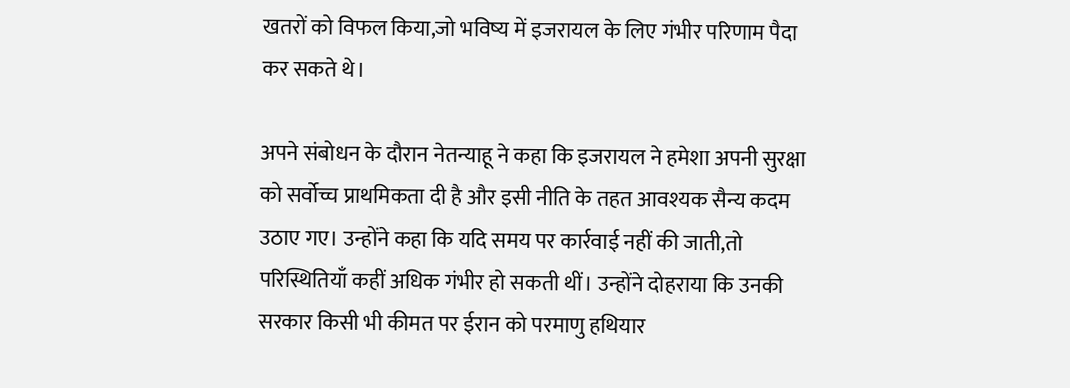खतरों को विफल किया,जो भविष्य में इजरायल के लिए गंभीर परिणाम पैदा कर सकते थे।

अपने संबोधन के दौरान नेतन्याहू ने कहा कि इजरायल ने हमेशा अपनी सुरक्षा को सर्वोच्च प्राथमिकता दी है और इसी नीति के तहत आवश्यक सैन्य कदम उठाए गए। उन्होंने कहा कि यदि समय पर कार्रवाई नहीं की जाती,तो परिस्थितियाँ कहीं अधिक गंभीर हो सकती थीं। उन्होंने दोहराया कि उनकी सरकार किसी भी कीमत पर ईरान को परमाणु हथियार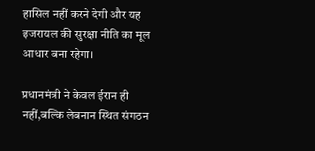हासिल नहीं करने देगी और यह इजरायल की सुरक्षा नीति का मूल आधार बना रहेगा।

प्रधानमंत्री ने केवल ईरान ही नहीं,बल्कि लेबनान स्थित संगठन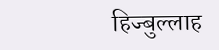हिज्बुल्लाह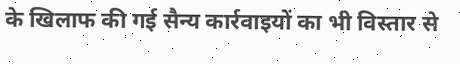के खिलाफ की गई सैन्य कार्रवाइयों का भी विस्तार से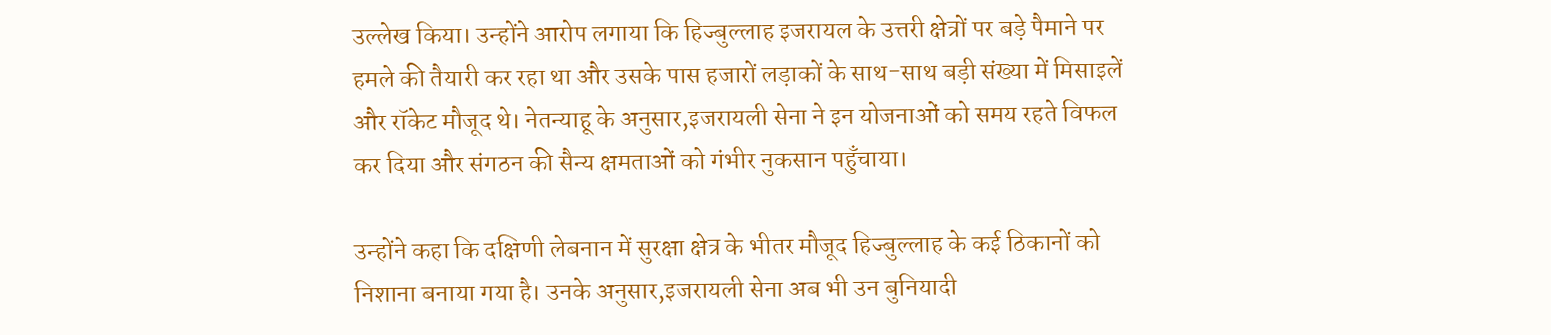उल्लेख किया। उन्होंने आरोप लगाया कि हिज्बुल्लाह इजरायल के उत्तरी क्षेत्रों पर बड़े पैमाने पर हमले की तैयारी कर रहा था और उसके पास हजारों लड़ाकों के साथ-साथ बड़ी संख्या में मिसाइलें और रॉकेट मौजूद थे। नेतन्याहू के अनुसार,इजरायली सेना ने इन योजनाओं को समय रहते विफल कर दिया और संगठन की सैन्य क्षमताओं को गंभीर नुकसान पहुँचाया।

उन्होंने कहा कि दक्षिणी लेबनान में सुरक्षा क्षेत्र के भीतर मौजूद हिज्बुल्लाह के कई ठिकानों को निशाना बनाया गया है। उनके अनुसार,इजरायली सेना अब भी उन बुनियादी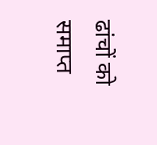ढांचों को समाप्त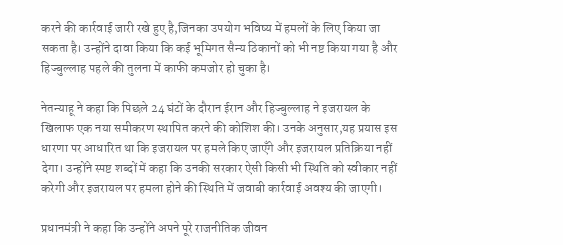करने की कार्रवाई जारी रखे हुए है,जिनका उपयोग भविष्य में हमलों के लिए किया जा सकता है। उन्होंने दावा किया कि कई भूमिगत सैन्य ठिकानों को भी नष्ट किया गया है और हिज्बुल्लाह पहले की तुलना में काफी कमजोर हो चुका है।

नेतन्याहू ने कहा कि पिछले 24 घंटों के दौरान ईरान और हिज्बुल्लाह ने इजरायल के खिलाफ एक नया समीकरण स्थापित करने की कोशिश की। उनके अनुसार,यह प्रयास इस धारणा पर आधारित था कि इजरायल पर हमले किए जाएँगे और इजरायल प्रतिक्रिया नहीं देगा। उन्होंने स्पष्ट शब्दों में कहा कि उनकी सरकार ऐसी किसी भी स्थिति को स्वीकार नहीं करेगी और इजरायल पर हमला होने की स्थिति में जवाबी कार्रवाई अवश्य की जाएगी।

प्रधानमंत्री ने कहा कि उन्होंने अपने पूरे राजनीतिक जीवन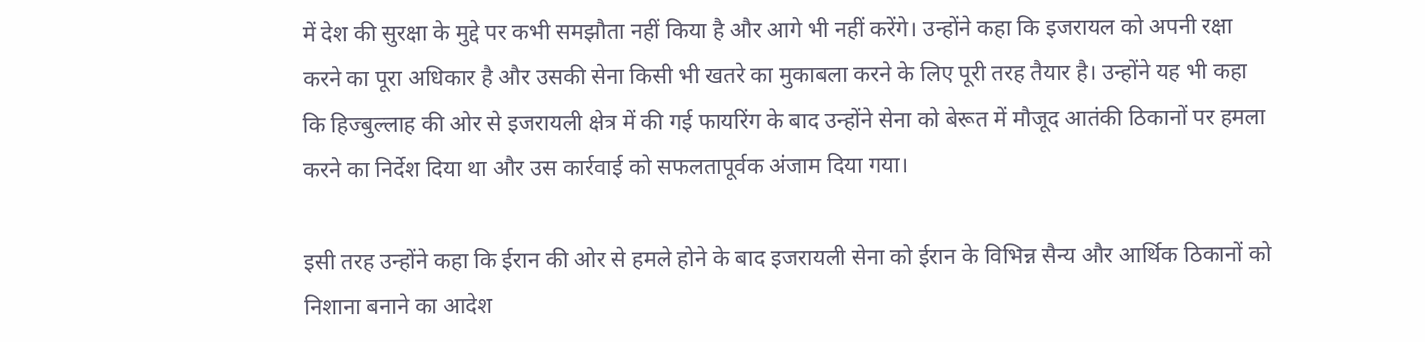में देश की सुरक्षा के मुद्दे पर कभी समझौता नहीं किया है और आगे भी नहीं करेंगे। उन्होंने कहा कि इजरायल को अपनी रक्षा करने का पूरा अधिकार है और उसकी सेना किसी भी खतरे का मुकाबला करने के लिए पूरी तरह तैयार है। उन्होंने यह भी कहा कि हिज्बुल्लाह की ओर से इजरायली क्षेत्र में की गई फायरिंग के बाद उन्होंने सेना को बेरूत में मौजूद आतंकी ठिकानों पर हमला करने का निर्देश दिया था और उस कार्रवाई को सफलतापूर्वक अंजाम दिया गया।

इसी तरह उन्होंने कहा कि ईरान की ओर से हमले होने के बाद इजरायली सेना को ईरान के विभिन्न सैन्य और आर्थिक ठिकानों को निशाना बनाने का आदेश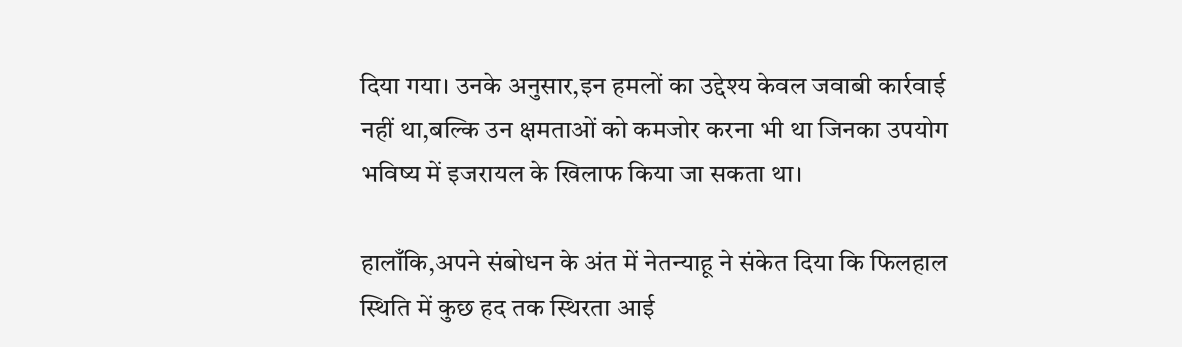दिया गया। उनके अनुसार,इन हमलों का उद्देश्य केवल जवाबी कार्रवाई नहीं था,बल्कि उन क्षमताओं को कमजोर करना भी था जिनका उपयोग भविष्य में इजरायल के खिलाफ किया जा सकता था।

हालाँकि,अपने संबोधन के अंत में नेतन्याहू ने संकेत दिया कि फिलहाल स्थिति में कुछ हद तक स्थिरता आई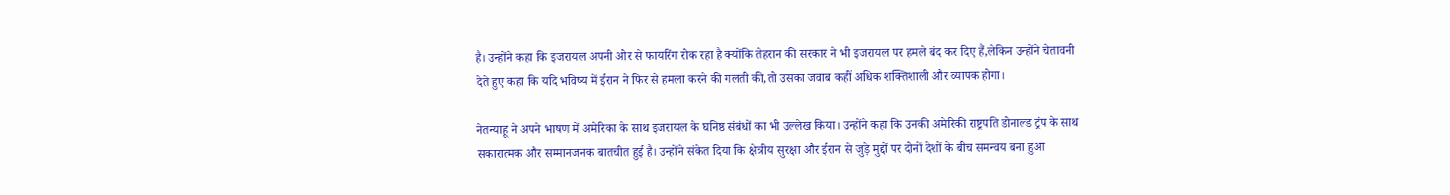है। उन्होंने कहा कि इजरायल अपनी ओर से फायरिंग रोक रहा है क्योंकि तेहरान की सरकार ने भी इजरायल पर हमले बंद कर दिए हैं,लेकिन उन्होंने चेतावनी देते हुए कहा कि यदि भविष्य में ईरान ने फिर से हमला करने की गलती की,तो उसका जवाब कहीं अधिक शक्तिशाली और व्यापक होगा।

नेतन्याहू ने अपने भाषण में अमेरिका के साथ इजरायल के घनिष्ठ संबंधों का भी उल्लेख किया। उन्होंने कहा कि उनकी अमेरिकी राष्ट्रपति डोनाल्ड ट्रंप के साथ सकारात्मक और सम्मानजनक बातचीत हुई है। उन्होंने संकेत दिया कि क्षेत्रीय सुरक्षा और ईरान से जुड़े मुद्दों पर दोनों देशों के बीच समन्वय बना हुआ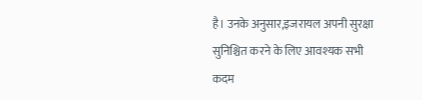है। उनके अनुसार,इजरायल अपनी सुरक्षा सुनिश्चित करने के लिए आवश्यक सभी कदम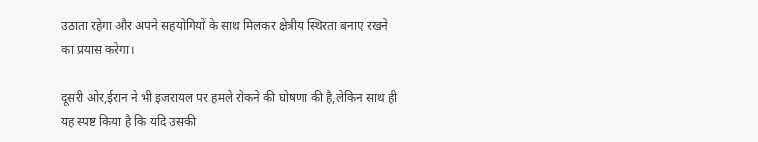उठाता रहेगा और अपने सहयोगियों के साथ मिलकर क्षेत्रीय स्थिरता बनाए रखने का प्रयास करेगा।

दूसरी ओर,ईरान ने भी इजरायल पर हमले रोकने की घोषणा की है,लेकिन साथ ही यह स्पष्ट किया है कि यदि उसकी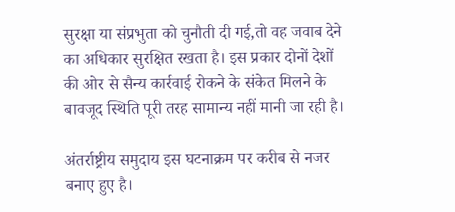सुरक्षा या संप्रभुता को चुनौती दी गई,तो वह जवाब देने का अधिकार सुरक्षित रखता है। इस प्रकार दोनों देशों की ओर से सैन्य कार्रवाई रोकने के संकेत मिलने के बावजूद स्थिति पूरी तरह सामान्य नहीं मानी जा रही है।

अंतर्राष्ट्रीय समुदाय इस घटनाक्रम पर करीब से नजर बनाए हुए है।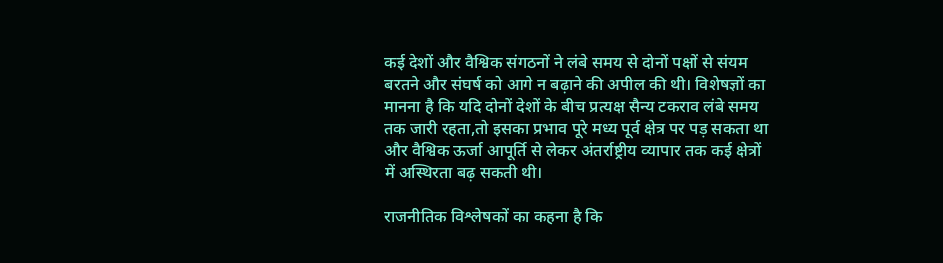कई देशों और वैश्विक संगठनों ने लंबे समय से दोनों पक्षों से संयम बरतने और संघर्ष को आगे न बढ़ाने की अपील की थी। विशेषज्ञों का मानना है कि यदि दोनों देशों के बीच प्रत्यक्ष सैन्य टकराव लंबे समय तक जारी रहता,तो इसका प्रभाव पूरे मध्य पूर्व क्षेत्र पर पड़ सकता था और वैश्विक ऊर्जा आपूर्ति से लेकर अंतर्राष्ट्रीय व्यापार तक कई क्षेत्रों में अस्थिरता बढ़ सकती थी।

राजनीतिक विश्लेषकों का कहना है कि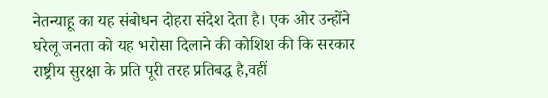नेतन्याहू का यह संबोधन दोहरा संदेश देता है। एक ओर उन्होंने घरेलू जनता को यह भरोसा दिलाने की कोशिश की कि सरकार राष्ट्रीय सुरक्षा के प्रति पूरी तरह प्रतिबद्ध है,वहीं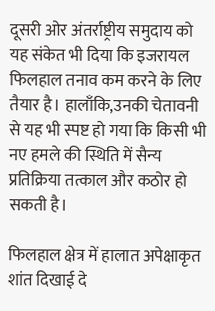दूसरी ओर अंतर्राष्ट्रीय समुदाय को यह संकेत भी दिया कि इजरायल फिलहाल तनाव कम करने के लिए तैयार है। हालाँकि,उनकी चेतावनी से यह भी स्पष्ट हो गया कि किसी भी नए हमले की स्थिति में सैन्य प्रतिक्रिया तत्काल और कठोर हो सकती है।

फिलहाल क्षेत्र में हालात अपेक्षाकृत शांत दिखाई दे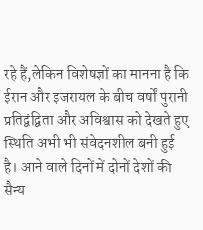रहे हैं,लेकिन विशेषज्ञों का मानना है कि ईरान और इजरायल के बीच वर्षों पुरानी प्रतिद्वंद्विता और अविश्वास को देखते हुए स्थिति अभी भी संवेदनशील बनी हुई है। आने वाले दिनों में दोनों देशों की सैन्य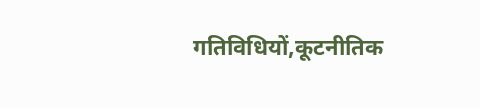गतिविधियों,कूटनीतिक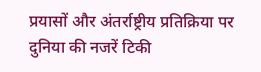प्रयासों और अंतर्राष्ट्रीय प्रतिक्रिया पर दुनिया की नजरें टिकी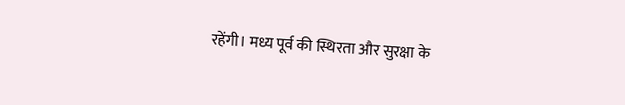रहेंगी। मध्य पूर्व की स्थिरता और सुरक्षा के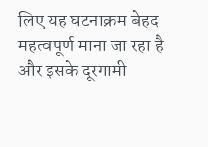लिए यह घटनाक्रम बेहद महत्वपूर्ण माना जा रहा है और इसके दूरगामी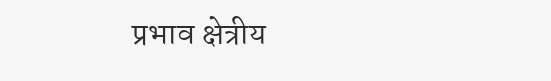प्रभाव क्षेत्रीय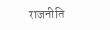राजनीति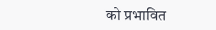को प्रभावित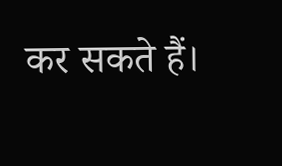कर सकते हैं।